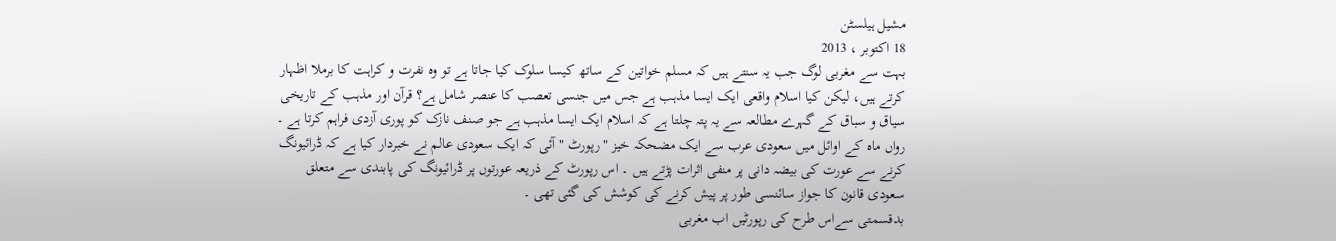مشیل ہیلسٹن
18 اکتوبر ، 2013
بہت سے مغربی لوگ جب یہ سنتے ہیں کہ مسلم خواتین کے ساتھ کیسا سلوک کیا جاتا ہے تو وہ نفرت و کراہت کا برملا اظہار کرتے ہیں، لیکن کیا اسلام واقعی ایک ایسا مذہب ہے جس میں جنسی تعصب کا عنصر شامل ہے؟ قرآن اور مذہب کے تاریخی سیاق و سباق کے گہرے مطالعہ سے یہ پتہ چلتا ہے کہ اسلام ایک ایسا مذہب ہے جو صنف نازک کو پوری آزدی فراہم کرتا ہے ۔
رواں ماہ کے اوائل میں سعودی عرب سے ایک مضحکہ خیز "رپورٹ " آئی کہ ایک سعودی عالم نے خبردار کیا ہے کہ ڈرائیونگ کرنے سے عورت کی بیضہ دانی پر منفی اثرات پڑتے ہیں ۔ اس رپورٹ کے ذریعہ عورتوں پر ڈرائیونگ کی پابندی سے متعلق سعودی قانون کا جواز سائنسی طور پر پیش کرنے کی کوشش کی گئی تھی ۔
بدقسمتی سےاس طرح کی رپورٹیں اب مغربی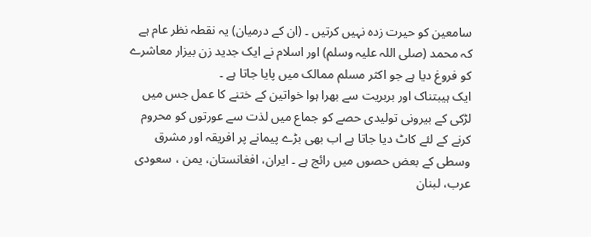سامعین کو حیرت زدہ نہیں کرتیں ۔ (ان کے درمیان) یہ نقطہ نظر عام ہے کہ محمد (صلی اللہ علیہ وسلم) اور اسلام نے ایک جدید زن بیزار معاشرے کو فروغ دیا ہے جو اکثر مسلم ممالک میں پایا جاتا ہے ۔
ایک ہیبتناک اور بربریت سے بھرا ہوا خواتین کے ختنے کا عمل جس میں لڑکی کے بیرونی تولیدی حصے کو جماع میں لذت سے عورتوں کو محروم کرنے کے لئے کاٹ دیا جاتا ہے اب بھی بڑے پیمانے پر افریقہ اور مشرق وسطی کے بعض حصوں میں رائج ہے ۔ ایران، افغانستان، یمن ، سعودی عرب، لبنان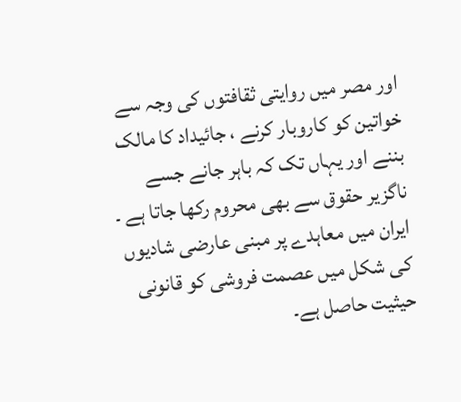اور مصر میں روایتی ثقافتوں کی وجہ سے خواتین کو کاروبار کرنے ، جائیداد کا مالک بننے اور یہاں تک کہ باہر جانے جسے ناگزیر حقوق سے بھی محروم رکھا جاتا ہے ۔ ایران میں معاہدے پر مبنی عارضی شادیوں کی شکل میں عصمت فروشی کو قانونی حیثیت حاصل ہے۔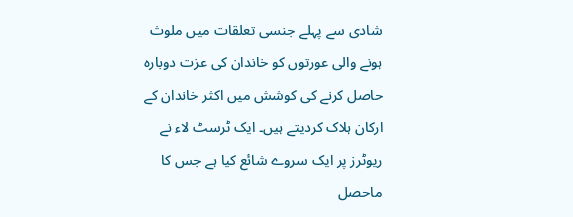شادی سے پہلے جنسی تعلقات میں ملوث ہونے والی عورتوں کو خاندان کی عزت دوبارہ حاصل کرنے کی کوشش میں اکثر خاندان کے ارکان ہلاک کردیتے ہیں۔ ایک ٹرسٹ لاء نے ریوٹرز پر ایک سروے شائع کیا ہے جس کا ماحصل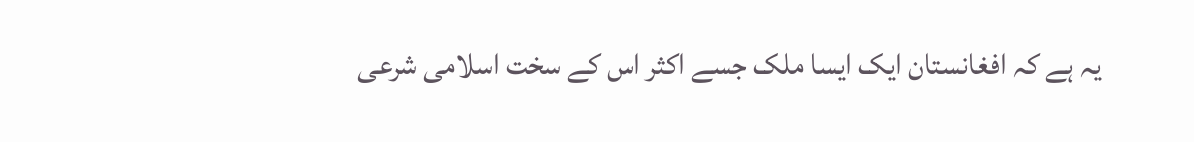یہ ہے کہ افغانستان ایک ایسا ملک جسے اکثر اس کے سخت اسلامی شرعی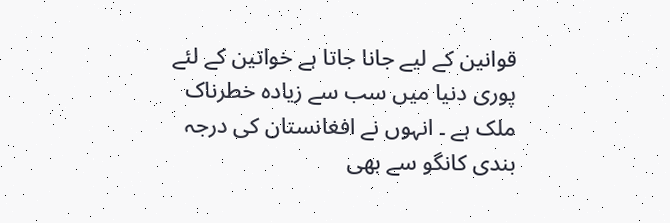قوانین کے لیے جانا جاتا ہے خواتین کے لئے پوری دنیا میں سب سے زیادہ خطرناک ملک ہے ۔ انہوں نے افغانستان کی درجہ بندی کانگو سے بھی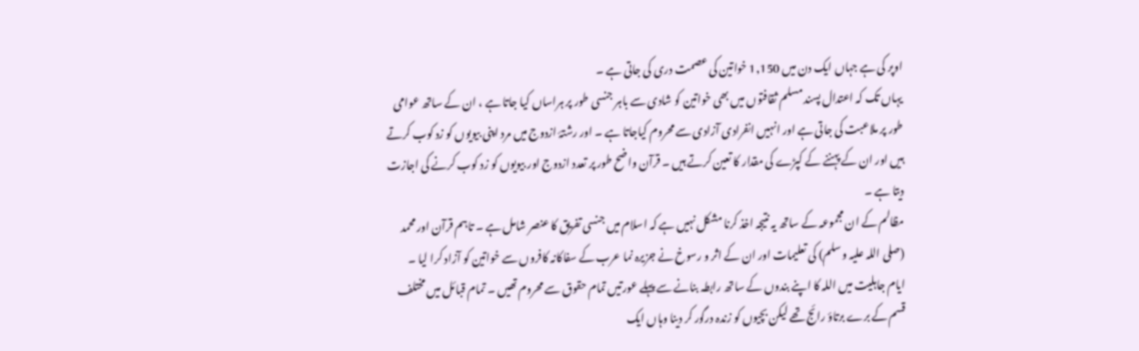اوپر کی ہے جہاں ایک دن میں 1,150 خواتین کی عصمت دری کی جاتی ہے ۔
یہاں تک کہ اعتدال پسند مسلم ثقافتوں میں بھی خواتین کو شادی سے باہر جنسی طور پر ہراساں کیا جاتا ہے ، ان کے ساتھ عوامی طور پر ملاعبت کی جاتی ہے اور انہیں انفرادی آزادی سے محروم کیاجاتا ہے ۔ اور رشتۂ ازدوج میں مرد اپنی بیویوں کو زد کوب کرتے ہیں اور ان کے پہننے کے کپڑے کی مقدار کا تعین کرتے ہیں ۔ قرآن واضح طور پر تعدد ازدوج اور بیویوں کو زد کوب کرنے کی اجازت دیتا ہے ۔
مظالم کے ان مجموعہ کے ساتھ یہ نتیجہ اخذ کرنا مشکل نہیں ہے کہ اسلام میں جنسی تفریق کا عنصر شامل ہے ۔ تاہم قرآن اور محمد (صلی اللہ علیہ وسلم) کی تعلیمات اور ان کے اثر و رسوخ نے جزیرہ نما عرب کے سفاکانہ کافروں سے خواتین کو آزاد کرا لیا ۔
ایام جاہلیت میں اللہ کا اپنے بندوں کے ساتھ رابطہ بنانے سے پہلے عورتیں تمام حقوق سے محروم تھیں ۔ تمام قبائل میں مختلف قسم کے برے برتاؤ رائج تھے لیکن بچیوں کو زندہ درگور کر دینا وہاں ایک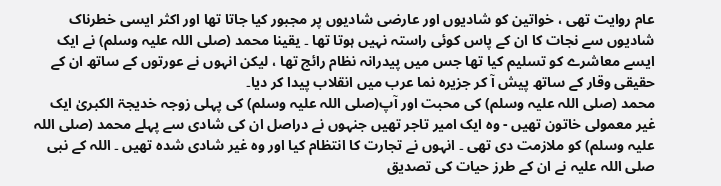عام روایت تھی ، خواتین کو شادیوں اور عارضی شادیوں پر مجبور کیا جاتا تھا اور اکثر ایسی خطرناک شادیوں سے نجات کا ان کے پاس کوئی راستہ نہیں ہوتا تھا ۔ یقینا محمد (صلی اللہ علیہ وسلم) نے ایک ایسے معاشرے کو تسلیم کیا تھا جس میں پیدرانہ نظام رائج تھا ، لیکن انہوں نے عورتوں کے ساتھ ان کے حقیقی وقار کے ساتھ پیش آ کر جزیرہ نما عرب میں انقلاب پیدا کر دیا۔
محمد (صلی اللہ علیہ وسلم) کی محبت اور آپ(صلی اللہ علیہ وسلم) کی پہلی زوجہ خدیجۃ الکبریٰ ایک غیر معمولی خاتون تھیں - وہ ایک امیر تاجر تھیں جنہوں نے دراصل ان کی شادی سے پہلے محمد (صلی اللہ علیہ وسلم) کو ملازمت دی تھی ۔ انہوں نے تجارت کا انتظام کیا اور وہ غیر شادی شدہ تھیں ۔ اللہ کے نبی صلی اللہ علیہ نے ان کے طرز حیات کی تصدیق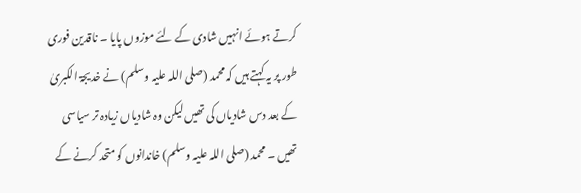کرتے ہوئے انہیں شادی کے لئے موزوں پایا ۔ ناقدین فوری طور پر یہ کہتے ہیں کہ محمد (صلی اللہ علیہ وسلم) نے خدیجۃ الکبریٰ کے بعد دس شادیاں کی تھیں لیکن وہ شادیاں زیادہ تر سیاسی تھیں ۔ محمد (صلی اللہ علیہ وسلم) خاندانوں کو متحد کرنے کے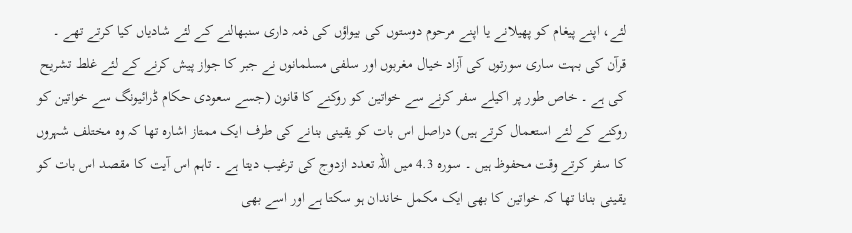لئے، اپنے پیغام کو پھیلانے یا اپنے مرحوم دوستوں کی بیواؤں کی ذمہ داری سنبھالنے کے لئے شادیاں کیا کرتے تھے ۔
قرآن کی بہت ساری سورتوں کی آزاد خیال مغربوں اور سلفی مسلمانوں نے جبر کا جواز پیش کرنے کے لئے غلط تشریح کی ہے ۔ خاص طور پر اکیلے سفر کرنے سے خواتین کو روکنے کا قانون (جسے سعودی حکام ڈرائیونگ سے خواتین کو روکنے کے لئے استعمال کرتے ہیں) دراصل اس بات کو یقینی بنانے کی طرف ایک ممتاز اشارہ تھا کہ وہ مختلف شہروں کا سفر کرتے وقت محفوظ ہیں ۔ سورہ 4.3 میں اللہ تعدد ازدوج کی ترغیب دیتا ہے ۔ تاہم اس آیت کا مقصد اس بات کو یقینی بنانا تھا کہ خواتین کا بھی ایک مکمل خاندان ہو سکتا ہے اور اسے بھی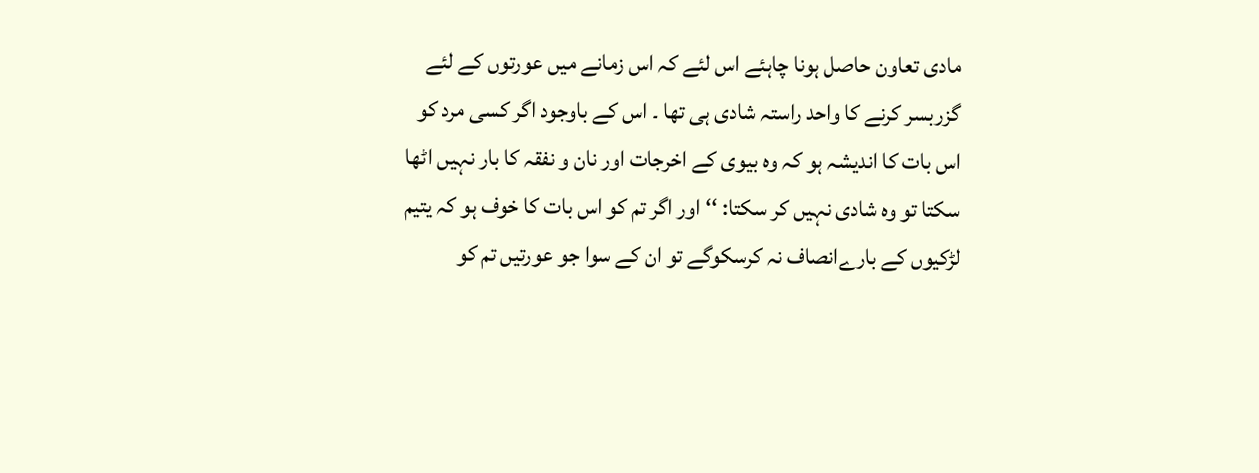مادی تعاون حاصل ہونا چاہئے اس لئے کہ اس زمانے میں عورتوں کے لئے گزربسر کرنے کا واحد راستہ شادی ہی تھا ۔ اس کے باوجود اگر کسی مرد کو اس بات کا اندیشہ ہو کہ وہ بیوی کے اخرجات اور نان و نفقہ کا بار نہیں اٹھا سکتا تو وہ شادی نہیں کر سکتا: ‘‘اور اگر تم کو اس بات کا خوف ہو کہ یتیم لڑکیوں کے بارےانصاف نہ کرسکوگے تو ان کے سوا جو عورتیں تم کو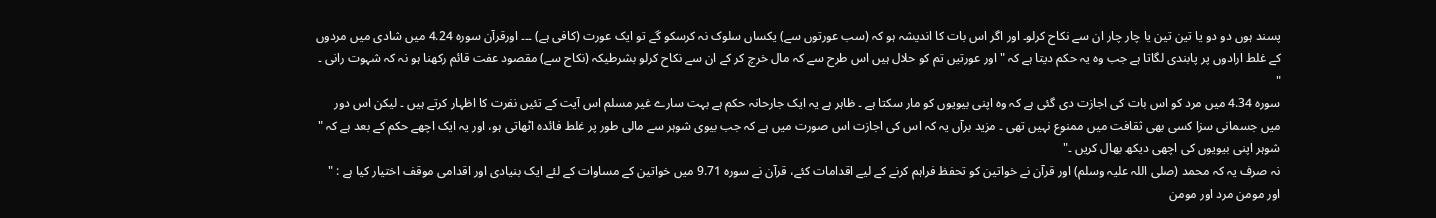پسند ہوں دو دو یا تین تین یا چار چار ان سے نکاح کرلو۔ اور اگر اس بات کا اندیشہ ہو کہ (سب عورتوں سے) یکساں سلوک نہ کرسکو گے تو ایک عورت (کافی ہے) ۔۔۔ اورقرآن سورہ 4.24 میں شادی میں مردوں کے غلط ارادوں پر پابندی لگاتا ہے جب وہ یہ حکم دیتا ہے کہ " اور عورتیں تم کو حلال ہیں اس طرح سے کہ مال خرچ کر کے ان سے نکاح کرلو بشرطیکہ (نکاح سے) مقصود عفت قائم رکھنا ہو نہ کہ شہوت رانی ۔ "
سورہ 4.34 میں مرد کو اس بات کی اجازت دی گئی ہے کہ وہ اپنی بیویوں کو مار سکتا ہے ۔ ظاہر ہے یہ ایک جارحانہ حکم ہے بہت سارے غیر مسلم اس آیت کے تئیں نفرت کا اظہار کرتے ہیں ۔ لیکن اس دور میں جسمانی سزا کسی بھی ثقافت میں ممنوع نہیں تھی ۔ مزید برآں یہ کہ اس کی اجازت اس صورت میں ہے کہ جب بیوی شوہر سے مالی طور پر غلط فائدہ اٹھاتی ہو، اور یہ ایک اچھے حکم کے بعد ہے کہ " شوہر اپنی بیویوں کی اچھی دیکھ بھال کریں ۔"
نہ صرف یہ کہ محمد (صلی اللہ علیہ وسلم) اور قرآن نے خواتین کو تحفظ فراہم کرنے کے لیے اقدامات کئے، قرآن نے سورہ 9.71 میں خواتین کے مساوات کے لئے ایک بنیادی اور اقدامی موقف اختیار کیا ہے : " اور مومن مرد اور مومن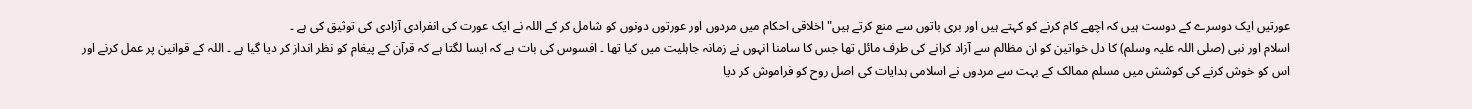عورتیں ایک دوسرے کے دوست ہیں کہ اچھے کام کرنے کو کہتے ہیں اور بری باتوں سے منع کرتے ہیں" اخلاقی احکام میں مردوں اور عورتوں دونوں کو شامل کر کے اللہ نے ایک عورت کی انفرادی آزادی کی توثیق کی ہے ۔
اسلام اور نبی (صلی اللہ علیہ وسلم) کا دل خواتین کو ان مظالم سے آزاد کرانے کی طرف مائل تھا جس کا سامنا انہوں نے زمانہ جاہلیت میں کیا تھا ۔ افسوس کی بات ہے کہ ایسا لگتا ہے کہ قرآن کے پیغام کو نظر انداز کر دیا گیا ہے ۔ اللہ کے قوانین پر عمل کرنے اور اس کو خوش کرنے کی کوشش میں مسلم ممالک کے بہت سے مردوں نے اسلامی ہدایات کی اصل روح کو فراموش کر دیا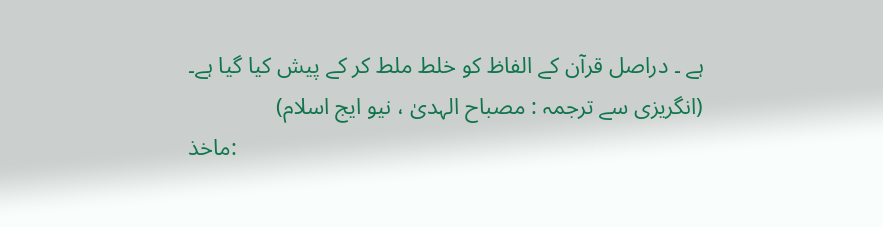ہے ۔ دراصل قرآن کے الفاظ کو خلط ملط کر کے پیش کیا گیا ہے۔
(انگریزی سے ترجمہ : مصباح الہدیٰ ، نیو ایج اسلام)
ماخذ: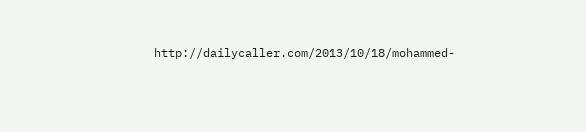http://dailycaller.com/2013/10/18/mohammed-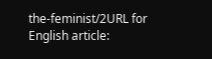the-feminist/2URL for English article: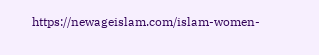https://newageislam.com/islam-women-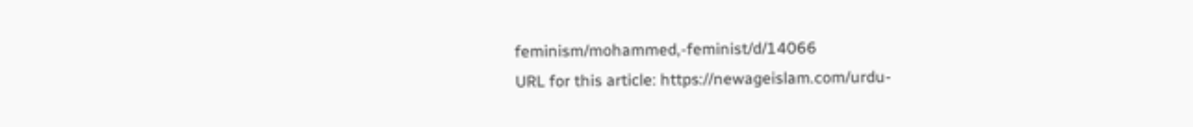feminism/mohammed,-feminist/d/14066
URL for this article: https://newageislam.com/urdu-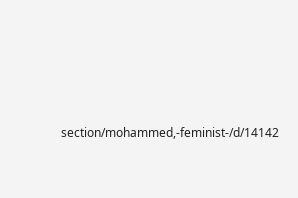section/mohammed,-feminist-/d/14142